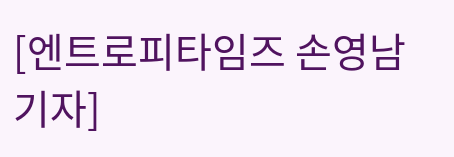[엔트로피타임즈 손영남 기자]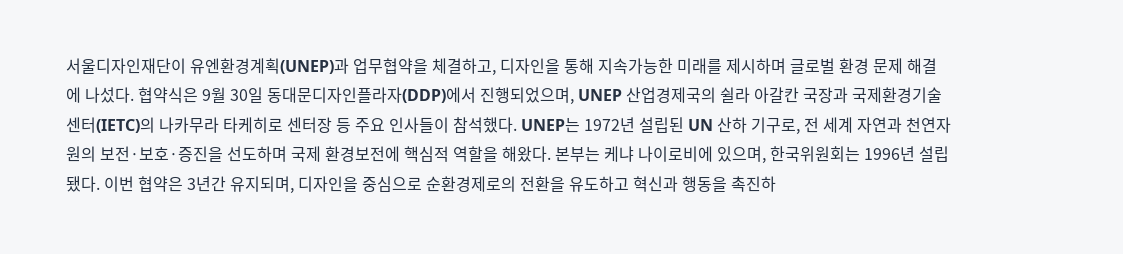서울디자인재단이 유엔환경계획(UNEP)과 업무협약을 체결하고, 디자인을 통해 지속가능한 미래를 제시하며 글로벌 환경 문제 해결에 나섰다. 협약식은 9월 30일 동대문디자인플라자(DDP)에서 진행되었으며, UNEP 산업경제국의 쉴라 아갈칸 국장과 국제환경기술센터(IETC)의 나카무라 타케히로 센터장 등 주요 인사들이 참석했다. UNEP는 1972년 설립된 UN 산하 기구로, 전 세계 자연과 천연자원의 보전·보호·증진을 선도하며 국제 환경보전에 핵심적 역할을 해왔다. 본부는 케냐 나이로비에 있으며, 한국위원회는 1996년 설립됐다. 이번 협약은 3년간 유지되며, 디자인을 중심으로 순환경제로의 전환을 유도하고 혁신과 행동을 촉진하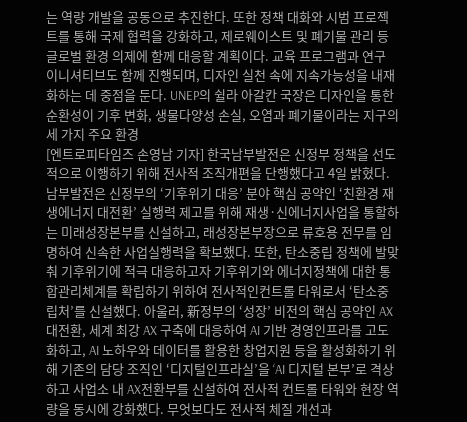는 역량 개발을 공동으로 추진한다. 또한 정책 대화와 시범 프로젝트를 통해 국제 협력을 강화하고, 제로웨이스트 및 폐기물 관리 등 글로벌 환경 의제에 함께 대응할 계획이다. 교육 프로그램과 연구 이니셔티브도 함께 진행되며, 디자인 실천 속에 지속가능성을 내재화하는 데 중점을 둔다. UNEP의 쉴라 아갈칸 국장은 디자인을 통한 순환성이 기후 변화, 생물다양성 손실, 오염과 폐기물이라는 지구의 세 가지 주요 환경
[엔트로피타임즈 손영남 기자] 한국남부발전은 신정부 정책을 선도적으로 이행하기 위해 전사적 조직개편을 단행했다고 4일 밝혔다. 남부발전은 신정부의 ‘기후위기 대응’ 분야 핵심 공약인 ‘친환경 재생에너지 대전환’ 실행력 제고를 위해 재생·신에너지사업을 통할하는 미래성장본부를 신설하고, 래성장본부장으로 류호용 전무를 임명하여 신속한 사업실행력을 확보했다. 또한, 탄소중립 정책에 발맞춰 기후위기에 적극 대응하고자 기후위기와 에너지정책에 대한 통합관리체계를 확립하기 위하여 전사적인컨트롤 타워로서 ‘탄소중립처’를 신설했다. 아울러, 新정부의 ‘성장’ 비전의 핵심 공약인 AX 대전환, 세계 최강 AX 구축에 대응하여 AI 기반 경영인프라를 고도화하고, AI 노하우와 데이터를 활용한 창업지원 등을 활성화하기 위해 기존의 담당 조직인 ‘디지털인프라실’을 ‘AI 디지털 본부’로 격상하고 사업소 내 AX전환부를 신설하여 전사적 컨트롤 타워와 현장 역량을 동시에 강화했다. 무엇보다도 전사적 체질 개선과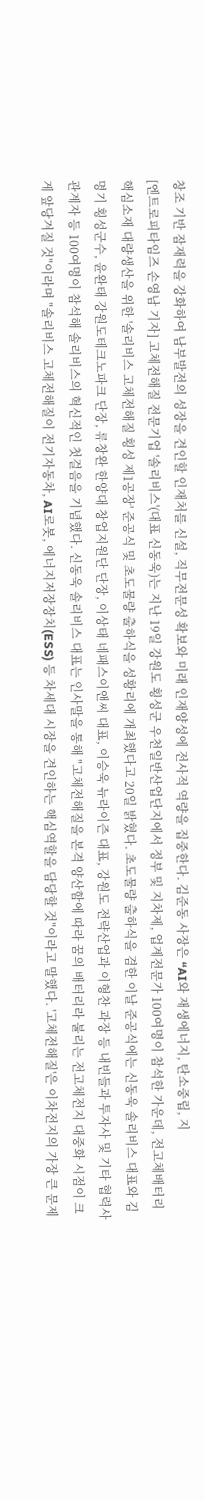창조 기반 잠재력을 강화하여 남부발전의 성장을 견인할 인재처를 신설, 직무전문성 확보와 미래 인재양성에 전사적 역량을 집중한다. 김준동 사장은 “AI와 재생에너지, 탄소중립, 지
[엔트로피타임즈 손영남 기자] 고체전해질 전문기업 '솔리비스'(대표 신동욱)는 지난 19일 강원도 횡성군 우천일반산업단지에서 정부 및 지차제, 업계전문가 100여명이 참석한 가운데, 전고체배터리 핵심소재 대량생산을 위한 '솔리비스 고체전해질 횡성 제1공장' 준공식 및 초도물량 출하식을 성황리에 개최했다고 20일 밝혔다. 초도물량 출하식을 겸한 이날 준공식에는 신동욱 솔리비스 대표와 김명기 횡성군수, 윤완태 강원도테크노파크 단장, 류창완 한양대 창업지원단 단장, 이상태 네패스이앤씨 대표, 이승욱 뉴라이즌 대표, 강원도 전략산업과 이형찬 과장 등 내빈들과 투자사 및 기타 협력사 관계자 등 100여명이 참석해 솔리비스의 혁신적인 첫걸음을 기념했다. 신동욱 솔리비스 대표는 인사말을 통해 "고체전해질을 본격 양산함에 따라 꿈의 배터리라 불리는 전고체전지 대중화 시점이 크게 앞당겨질 것"이라며 "솔리비스 고체전해질이 전기자동차, AI로봇, 에너지저장장치(ESS) 등 차세대 시장을 견인하는 핵심역할을 담당할 것"이라고 말했다. '고체전해질'은 이차전지의 가장 큰 문제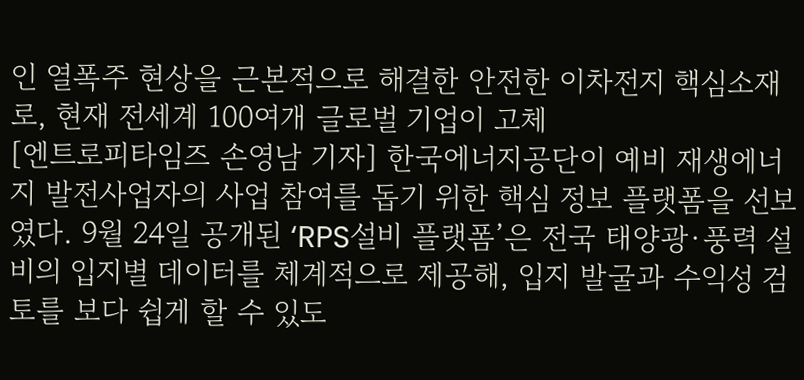인 열폭주 현상을 근본적으로 해결한 안전한 이차전지 핵심소재로, 현재 전세계 100여개 글로벌 기업이 고체
[엔트로피타임즈 손영남 기자] 한국에너지공단이 예비 재생에너지 발전사업자의 사업 참여를 돕기 위한 핵심 정보 플랫폼을 선보였다. 9월 24일 공개된 ‘RPS설비 플랫폼’은 전국 태양광·풍력 설비의 입지별 데이터를 체계적으로 제공해, 입지 발굴과 수익성 검토를 보다 쉽게 할 수 있도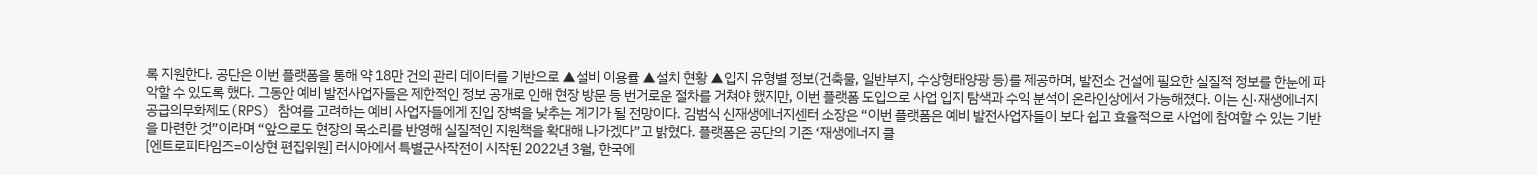록 지원한다. 공단은 이번 플랫폼을 통해 약 18만 건의 관리 데이터를 기반으로 ▲설비 이용률 ▲설치 현황 ▲입지 유형별 정보(건축물, 일반부지, 수상형태양광 등)를 제공하며, 발전소 건설에 필요한 실질적 정보를 한눈에 파악할 수 있도록 했다. 그동안 예비 발전사업자들은 제한적인 정보 공개로 인해 현장 방문 등 번거로운 절차를 거쳐야 했지만, 이번 플랫폼 도입으로 사업 입지 탐색과 수익 분석이 온라인상에서 가능해졌다. 이는 신·재생에너지 공급의무화제도(RPS) 참여를 고려하는 예비 사업자들에게 진입 장벽을 낮추는 계기가 될 전망이다. 김범식 신재생에너지센터 소장은 “이번 플랫폼은 예비 발전사업자들이 보다 쉽고 효율적으로 사업에 참여할 수 있는 기반을 마련한 것”이라며 “앞으로도 현장의 목소리를 반영해 실질적인 지원책을 확대해 나가겠다”고 밝혔다. 플랫폼은 공단의 기존 ‘재생에너지 클
[엔트로피타임즈=이상현 편집위원] 러시아에서 특별군사작전이 시작된 2022년 3월, 한국에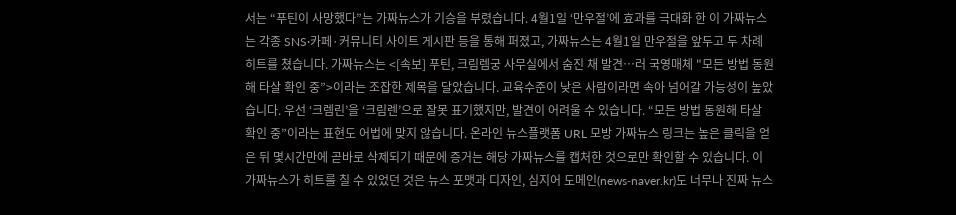서는 “푸틴이 사망했다”는 가짜뉴스가 기승을 부렸습니다. 4월1일 ‘만우절’에 효과를 극대화 한 이 가짜뉴스는 각종 SNS·카페·커뮤니티 사이트 게시판 등을 통해 퍼졌고, 가짜뉴스는 4월1일 만우절을 앞두고 두 차례 히트를 쳤습니다. 가짜뉴스는 <[속보] 푸틴, 크림렘궁 사무실에서 숨진 채 발견…러 국영매체 "모든 방법 동원해 타살 확인 중”>이라는 조잡한 제목을 달았습니다. 교육수준이 낮은 사람이라면 속아 넘어갈 가능성이 높았습니다. 우선 ‘크렘린’을 ‘크림렌’으로 잘못 표기했지만, 발견이 어려울 수 있습니다. “모든 방법 동원해 타살 확인 중”이라는 표현도 어법에 맞지 않습니다. 온라인 뉴스플랫폼 URL 모방 가짜뉴스 링크는 높은 클릭을 얻은 뒤 몇시간만에 곧바로 삭제되기 때문에 증거는 해당 가짜뉴스를 캡처한 것으로만 확인할 수 있습니다. 이 가짜뉴스가 히트를 칠 수 있었던 것은 뉴스 포맷과 디자인, 심지어 도메인(news‑naver.kr)도 너무나 진짜 뉴스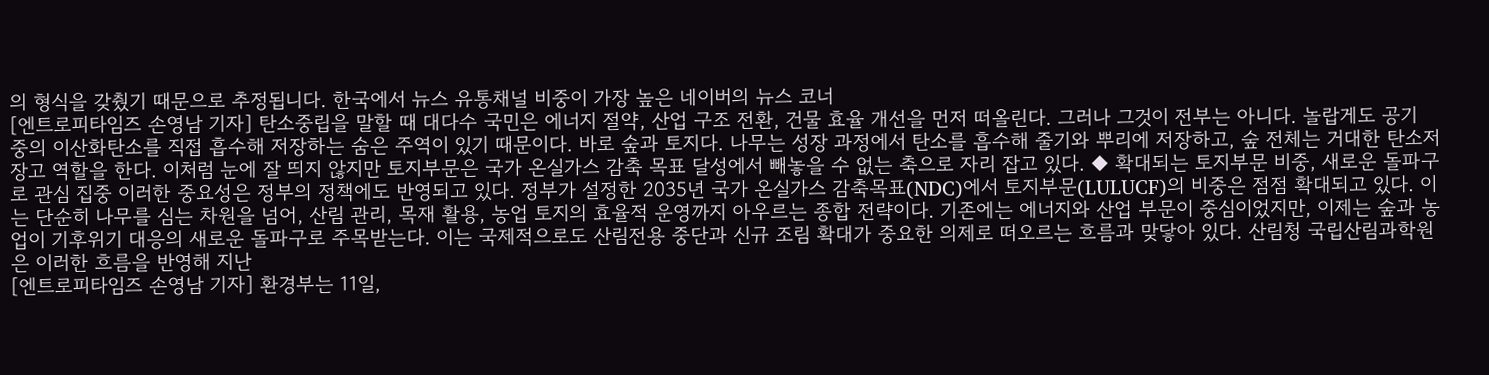의 형식을 갖췄기 때문으로 추정됩니다. 한국에서 뉴스 유통채널 비중이 가장 높은 네이버의 뉴스 코너
[엔트로피타임즈 손영남 기자] 탄소중립을 말할 때 대다수 국민은 에너지 절약, 산업 구조 전환, 건물 효율 개선을 먼저 떠올린다. 그러나 그것이 전부는 아니다. 놀랍게도 공기 중의 이산화탄소를 직접 흡수해 저장하는 숨은 주역이 있기 때문이다. 바로 숲과 토지다. 나무는 성장 과정에서 탄소를 흡수해 줄기와 뿌리에 저장하고, 숲 전체는 거대한 탄소저장고 역할을 한다. 이처럼 눈에 잘 띄지 않지만 토지부문은 국가 온실가스 감축 목표 달성에서 빼놓을 수 없는 축으로 자리 잡고 있다. ◆ 확대되는 토지부문 비중, 새로운 돌파구로 관심 집중 이러한 중요성은 정부의 정책에도 반영되고 있다. 정부가 설정한 2035년 국가 온실가스 감축목표(NDC)에서 토지부문(LULUCF)의 비중은 점점 확대되고 있다. 이는 단순히 나무를 심는 차원을 넘어, 산림 관리, 목재 활용, 농업 토지의 효율적 운영까지 아우르는 종합 전략이다. 기존에는 에너지와 산업 부문이 중심이었지만, 이제는 숲과 농업이 기후위기 대응의 새로운 돌파구로 주목받는다. 이는 국제적으로도 산림전용 중단과 신규 조림 확대가 중요한 의제로 떠오르는 흐름과 맞닿아 있다. 산림청 국립산림과학원은 이러한 흐름을 반영해 지난
[엔트로피타임즈 손영남 기자] 환경부는 11일,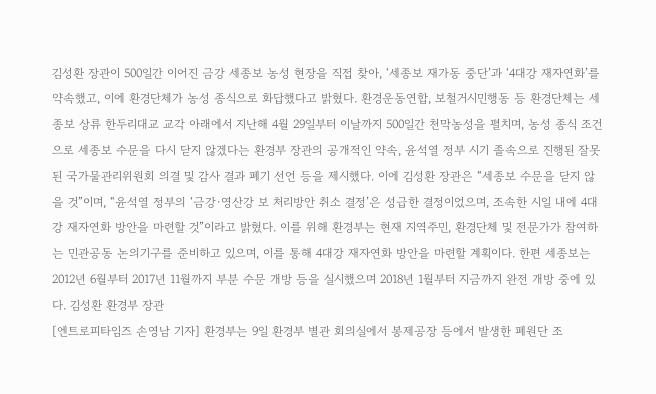김성환 장관이 500일간 이어진 금강 세종보 농성 현장을 직접 찾아, ‘세종보 재가동 중단’과 ‘4대강 재자연화’를 약속했고, 이에 환경단체가 농성 종식으로 화답했다고 밝혔다. 환경운동연합, 보철거시민행동 등 환경단체는 세종보 상류 한두리대교 교각 아래에서 지난해 4월 29일부터 이날까지 500일간 천막농성을 펼치며, 농성 종식 조건으로 세종보 수문을 다시 닫지 않겠다는 환경부 장관의 공개적인 약속, 윤석열 정부 시기 졸속으로 진행된 잘못된 국가물관리위원회 의결 및 감사 결과 폐기 선언 등을 제시했다. 이에 김성환 장관은 “세종보 수문을 닫지 않을 것”이며, “윤석열 정부의 ‘금강·영산강 보 처리방안 취소 결정’은 성급한 결정이었으며, 조속한 시일 내에 4대강 재자연화 방안을 마련할 것”이라고 밝혔다. 이를 위해 환경부는 현재 지역주민, 환경단체 및 전문가가 참여하는 민관공동 논의기구를 준비하고 있으며, 이를 통해 4대강 재자연화 방안을 마련할 계획이다. 한편 세종보는 2012년 6월부터 2017년 11월까지 부분 수문 개방 등을 실시했으며 2018년 1월부터 지금까지 완전 개방 중에 있다. 김성환 환경부 장관
[엔트로피타임즈 손영남 기자] 환경부는 9일 환경부 별관 회의실에서 봉제공장 등에서 발생한 폐원단 조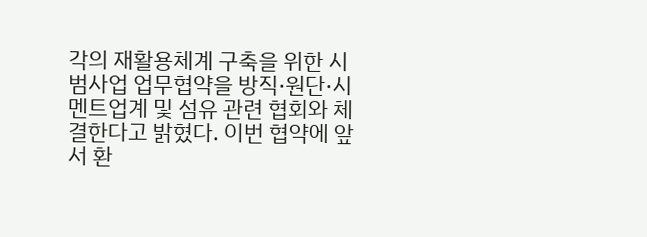각의 재활용체계 구축을 위한 시범사업 업무협약을 방직·원단·시멘트업계 및 섬유 관련 협회와 체결한다고 밝혔다. 이번 협약에 앞서 환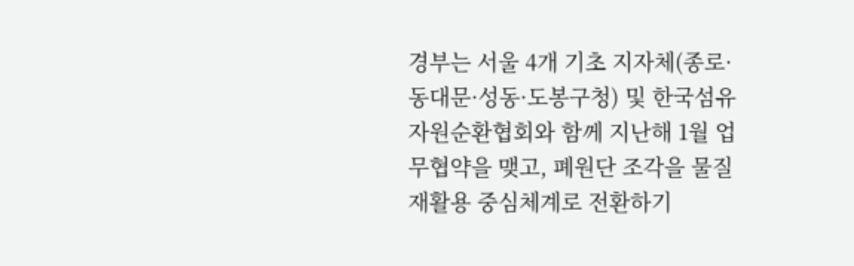경부는 서울 4개 기초 지자체(종로·동대문·성동·도봉구청) 및 한국섬유자원순환협회와 함께 지난해 1월 업무협약을 맺고, 폐원단 조각을 물질재활용 중심체계로 전환하기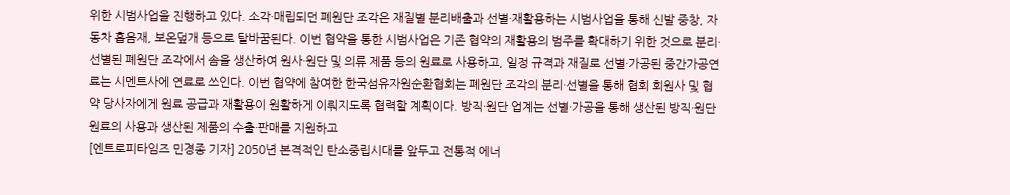위한 시범사업을 진행하고 있다. 소각·매립되던 폐원단 조각은 재질별 분리배출과 선별·재활용하는 시범사업을 통해 신발 중창, 자동차 흡음재, 보온덮개 등으로 탈바꿈된다. 이번 협약을 통한 시범사업은 기존 협약의 재활용의 범주를 확대하기 위한 것으로 분리·선별된 폐원단 조각에서 솜을 생산하여 원사·원단 및 의류 제품 등의 원료로 사용하고, 일정 규격과 재질로 선별·가공된 중간가공연료는 시멘트사에 연료로 쓰인다. 이번 협약에 참여한 한국섬유자원순환협회는 폐원단 조각의 분리·선별을 통해 협회 회원사 및 협약 당사자에게 원료 공급과 재활용이 원활하게 이뤄지도록 협력할 계획이다. 방직·원단 업계는 선별·가공을 통해 생산된 방직·원단 원료의 사용과 생산된 제품의 수출·판매를 지원하고
[엔트로피타임즈 민경종 기자] 2050년 본격적인 탄소중립시대를 앞두고 전통적 에너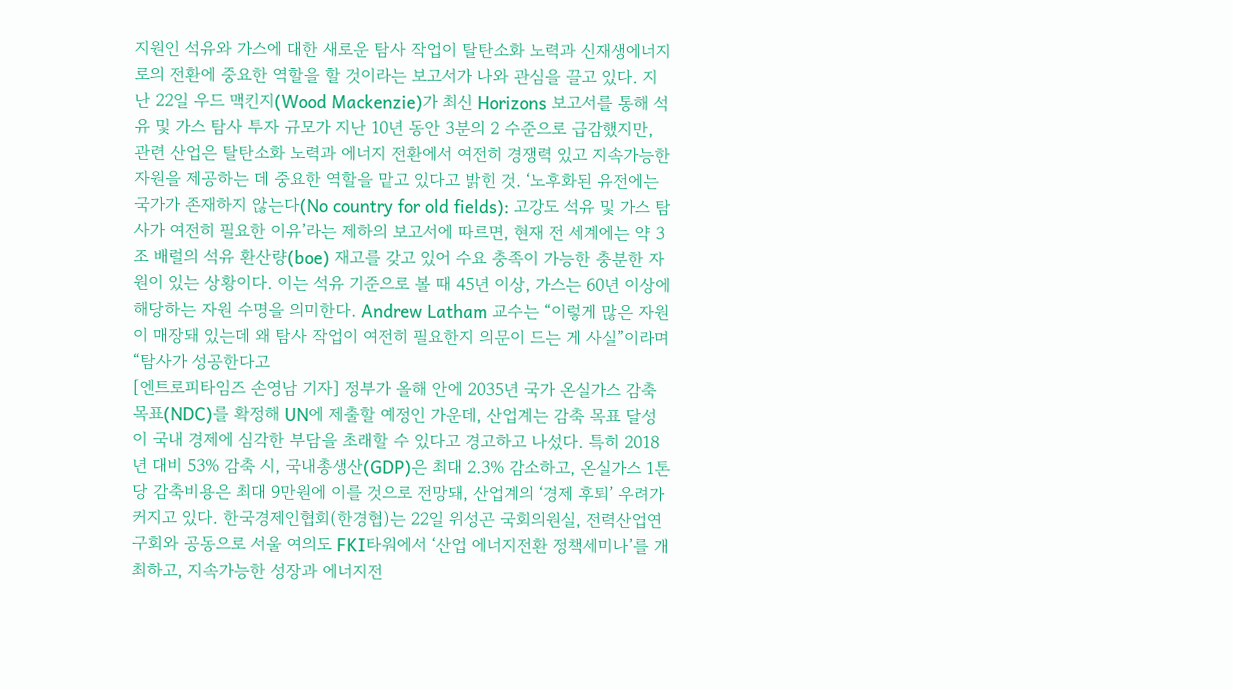지원인 석유와 가스에 대한 새로운 탐사 작업이 탈탄소화 노력과 신재생에너지로의 전환에 중요한 역할을 할 것이라는 보고서가 나와 관심을 끌고 있다. 지난 22일 우드 맥킨지(Wood Mackenzie)가 최신 Horizons 보고서를 통해 석유 및 가스 탐사 투자 규모가 지난 10년 동안 3분의 2 수준으로 급감했지만, 관련 산업은 탈탄소화 노력과 에너지 전환에서 여전히 경쟁력 있고 지속가능한 자원을 제공하는 데 중요한 역할을 맡고 있다고 밝힌 것. ‘노후화된 유전에는 국가가 존재하지 않는다(No country for old fields): 고강도 석유 및 가스 탐사가 여전히 필요한 이유’라는 제하의 보고서에 따르면, 현재 전 세계에는 약 3조 배럴의 석유 환산량(boe) 재고를 갖고 있어 수요 충족이 가능한 충분한 자원이 있는 상황이다. 이는 석유 기준으로 볼 때 45년 이상, 가스는 60년 이상에 해당하는 자원 수명을 의미한다. Andrew Latham 교수는 “이렇게 많은 자원이 매장돼 있는데 왜 탐사 작업이 여전히 필요한지 의문이 드는 게 사실”이라며 “탐사가 성공한다고
[엔트로피타임즈 손영남 기자] 정부가 올해 안에 2035년 국가 온실가스 감축목표(NDC)를 확정해 UN에 제출할 예정인 가운데, 산업계는 감축 목표 달성이 국내 경제에 심각한 부담을 초래할 수 있다고 경고하고 나섰다. 특히 2018년 대비 53% 감축 시, 국내총생산(GDP)은 최대 2.3% 감소하고, 온실가스 1톤당 감축비용은 최대 9만원에 이를 것으로 전망돼, 산업계의 ‘경제 후퇴’ 우려가 커지고 있다. 한국경제인협회(한경협)는 22일 위성곤 국회의원실, 전력산업연구회와 공동으로 서울 여의도 FKI타워에서 ‘산업 에너지전환 정책세미나’를 개최하고, 지속가능한 성장과 에너지전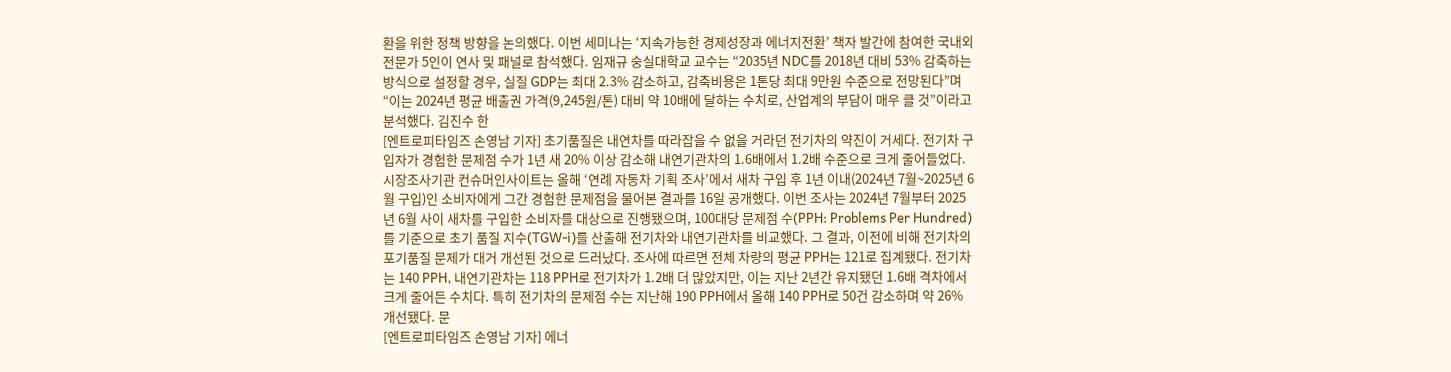환을 위한 정책 방향을 논의했다. 이번 세미나는 ‘지속가능한 경제성장과 에너지전환’ 책자 발간에 참여한 국내외 전문가 5인이 연사 및 패널로 참석했다. 임재규 숭실대학교 교수는 “2035년 NDC를 2018년 대비 53% 감축하는 방식으로 설정할 경우, 실질 GDP는 최대 2.3% 감소하고, 감축비용은 1톤당 최대 9만원 수준으로 전망된다”며 “이는 2024년 평균 배출권 가격(9,245원/톤) 대비 약 10배에 달하는 수치로, 산업계의 부담이 매우 클 것”이라고 분석했다. 김진수 한
[엔트로피타임즈 손영남 기자] 초기품질은 내연차를 따라잡을 수 없을 거라던 전기차의 약진이 거세다. 전기차 구입자가 경험한 문제점 수가 1년 새 20% 이상 감소해 내연기관차의 1.6배에서 1.2배 수준으로 크게 줄어들었다. 시장조사기관 컨슈머인사이트는 올해 ‘연례 자동차 기획 조사’에서 새차 구입 후 1년 이내(2024년 7월~2025년 6월 구입)인 소비자에게 그간 경험한 문제점을 물어본 결과를 16일 공개했다. 이번 조사는 2024년 7월부터 2025년 6월 사이 새차를 구입한 소비자를 대상으로 진행됐으며, 100대당 문제점 수(PPH: Problems Per Hundred)를 기준으로 초기 품질 지수(TGW-i)를 산출해 전기차와 내연기관차를 비교했다. 그 결과, 이전에 비해 전기차의 포기품질 문제가 대거 개선된 것으로 드러났다. 조사에 따르면 전체 차량의 평균 PPH는 121로 집계됐다. 전기차는 140 PPH, 내연기관차는 118 PPH로 전기차가 1.2배 더 많았지만, 이는 지난 2년간 유지됐던 1.6배 격차에서 크게 줄어든 수치다. 특히 전기차의 문제점 수는 지난해 190 PPH에서 올해 140 PPH로 50건 감소하며 약 26% 개선됐다. 문
[엔트로피타임즈 손영남 기자] 에너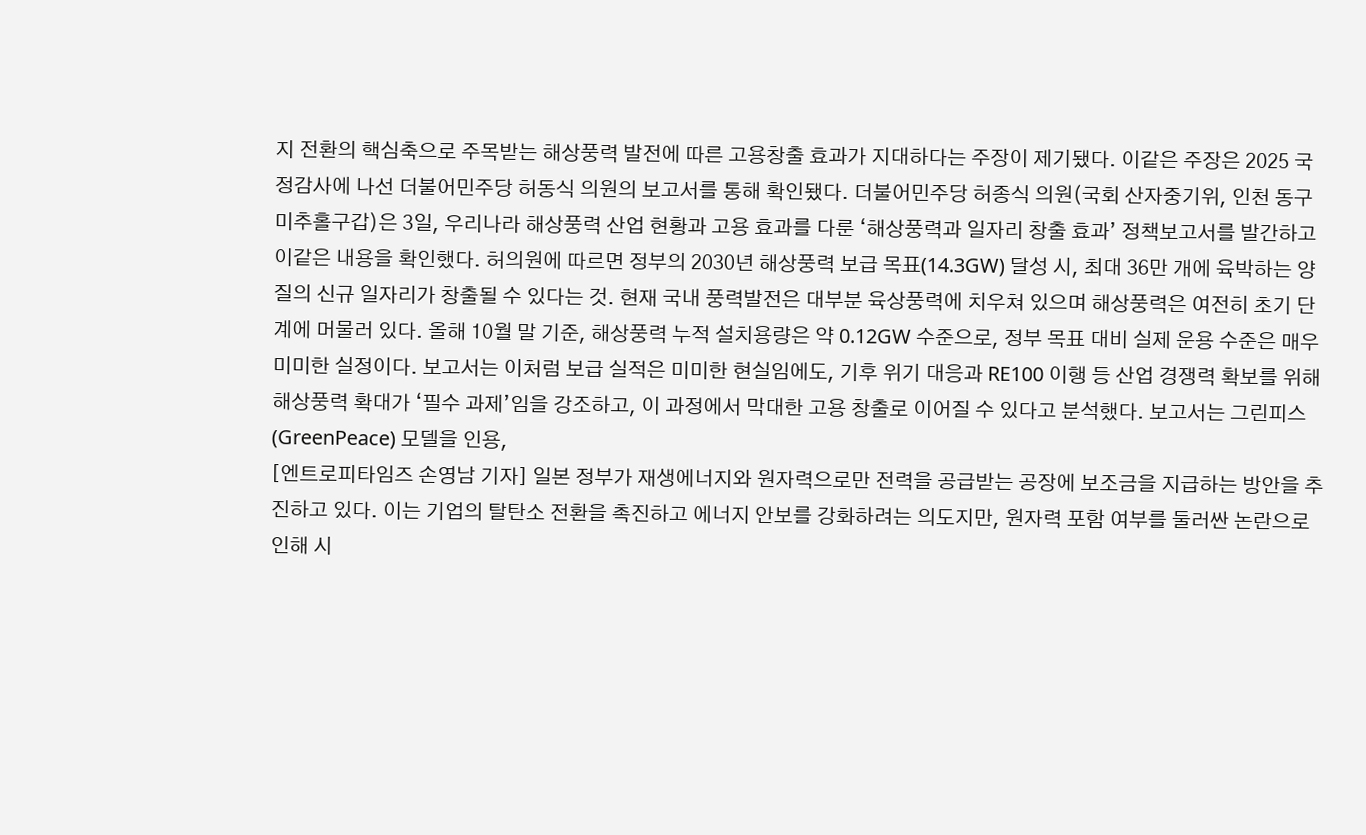지 전환의 핵심축으로 주목받는 해상풍력 발전에 따른 고용창출 효과가 지대하다는 주장이 제기됐다. 이같은 주장은 2025 국정감사에 나선 더불어민주당 허동식 의원의 보고서를 통해 확인됐다. 더불어민주당 허종식 의원(국회 산자중기위, 인천 동구미추홀구갑)은 3일, 우리나라 해상풍력 산업 현황과 고용 효과를 다룬 ‘해상풍력과 일자리 창출 효과’ 정책보고서를 발간하고 이같은 내용을 확인했다. 허의원에 따르면 정부의 2030년 해상풍력 보급 목표(14.3GW) 달성 시, 최대 36만 개에 육박하는 양질의 신규 일자리가 창출될 수 있다는 것. 현재 국내 풍력발전은 대부분 육상풍력에 치우쳐 있으며 해상풍력은 여전히 초기 단계에 머물러 있다. 올해 10월 말 기준, 해상풍력 누적 설치용량은 약 0.12GW 수준으로, 정부 목표 대비 실제 운용 수준은 매우 미미한 실정이다. 보고서는 이처럼 보급 실적은 미미한 현실임에도, 기후 위기 대응과 RE100 이행 등 산업 경쟁력 확보를 위해 해상풍력 확대가 ‘필수 과제’임을 강조하고, 이 과정에서 막대한 고용 창출로 이어질 수 있다고 분석했다. 보고서는 그린피스(GreenPeace) 모델을 인용,
[엔트로피타임즈 손영남 기자] 일본 정부가 재생에너지와 원자력으로만 전력을 공급받는 공장에 보조금을 지급하는 방안을 추진하고 있다. 이는 기업의 탈탄소 전환을 촉진하고 에너지 안보를 강화하려는 의도지만, 원자력 포함 여부를 둘러싼 논란으로 인해 시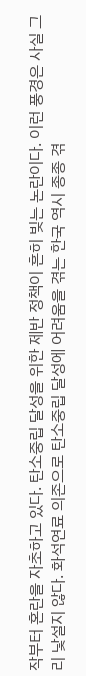작부터 혼란을 자초하고 있다. 탄소중립 달성을 위한 제반 정책이 흔히 빚는 논란이다. 이런 풍경은 사실 그리 낯설지 않다. 화석연료 의존으로 탄소중립 달성에 어려움을 겪는 한국 역시 종종 겪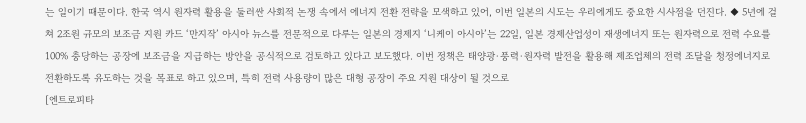는 일이기 때문이다. 한국 역시 원자력 활용을 둘러싼 사회적 논쟁 속에서 에너지 전환 전략을 모색하고 있어, 이번 일본의 시도는 우리에게도 중요한 시사점을 던진다. ◆ 5년에 걸쳐 2조원 규모의 보조금 지원 카드 ‘만지작’ 아시아 뉴스를 전문적으로 다루는 일본의 경제지 ‘니케이 아시아’는 22일, 일본 경제산업성이 재생에너지 또는 원자력으로 전력 수요를 100% 충당하는 공장에 보조금을 지급하는 방안을 공식적으로 검토하고 있다고 보도했다. 이번 정책은 태양광·풍력·원자력 발전을 활용해 제조업체의 전력 조달을 청정에너지로 전환하도록 유도하는 것을 목표로 하고 있으며, 특히 전력 사용량이 많은 대형 공장이 주요 지원 대상이 될 것으로
[엔트로피타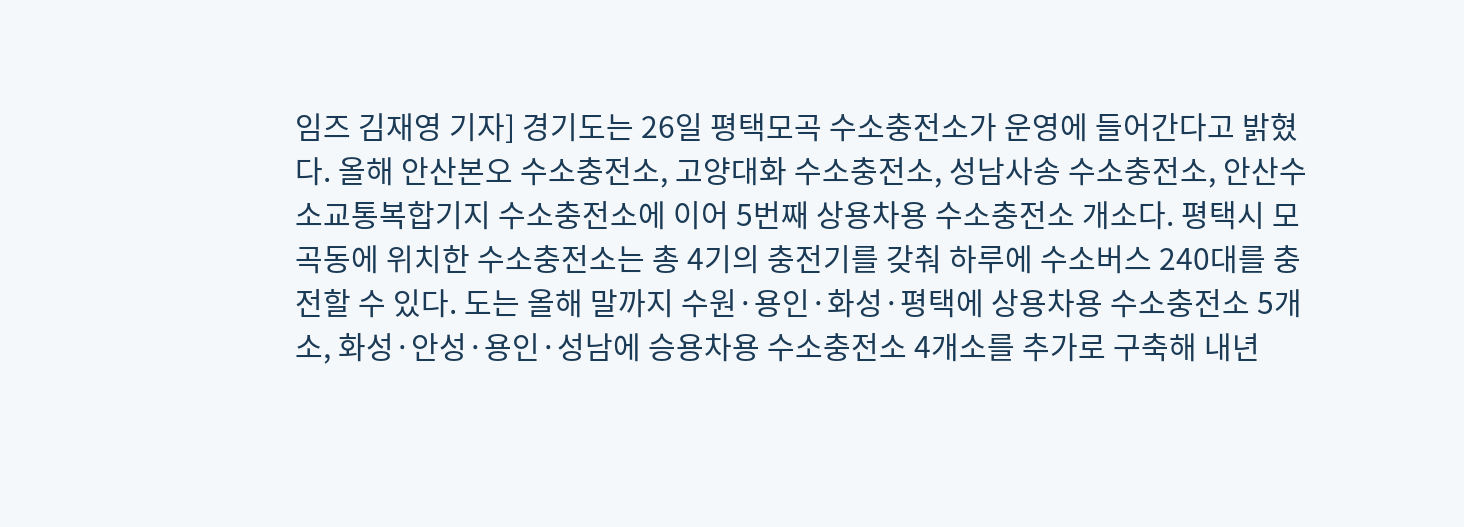임즈 김재영 기자] 경기도는 26일 평택모곡 수소충전소가 운영에 들어간다고 밝혔다. 올해 안산본오 수소충전소, 고양대화 수소충전소, 성남사송 수소충전소, 안산수소교통복합기지 수소충전소에 이어 5번째 상용차용 수소충전소 개소다. 평택시 모곡동에 위치한 수소충전소는 총 4기의 충전기를 갖춰 하루에 수소버스 240대를 충전할 수 있다. 도는 올해 말까지 수원·용인·화성·평택에 상용차용 수소충전소 5개소, 화성·안성·용인·성남에 승용차용 수소충전소 4개소를 추가로 구축해 내년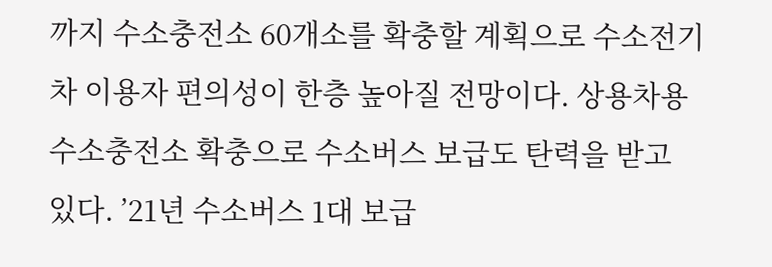까지 수소충전소 60개소를 확충할 계획으로 수소전기차 이용자 편의성이 한층 높아질 전망이다. 상용차용 수소충전소 확충으로 수소버스 보급도 탄력을 받고 있다. ’21년 수소버스 1대 보급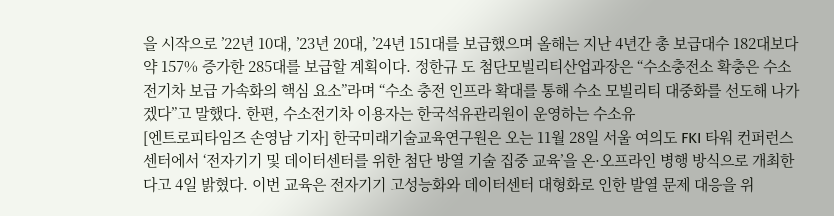을 시작으로 ’22년 10대, ’23년 20대, ’24년 151대를 보급했으며 올해는 지난 4년간 총 보급대수 182대보다 약 157% 증가한 285대를 보급할 계획이다. 정한규 도 첨단모빌리티산업과장은 “수소충전소 확충은 수소전기차 보급 가속화의 핵심 요소”라며 “수소 충전 인프라 확대를 통해 수소 모빌리티 대중화를 선도해 나가겠다”고 말했다. 한편, 수소전기차 이용자는 한국석유관리원이 운영하는 수소유
[엔트로피타임즈 손영남 기자] 한국미래기술교육연구원은 오는 11월 28일 서울 여의도 FKI 타워 컨퍼런스센터에서 ‘전자기기 및 데이터센터를 위한 첨단 방열 기술 집중 교육’을 온·오프라인 병행 방식으로 개최한다고 4일 밝혔다. 이번 교육은 전자기기 고성능화와 데이터센터 대형화로 인한 발열 문제 대응을 위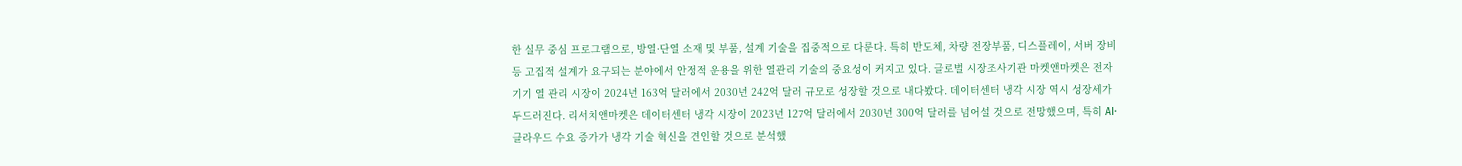한 실무 중심 프로그램으로, 방열·단열 소재 및 부품, 설계 기술을 집중적으로 다룬다. 특히 반도체, 차량 전장부품, 디스플레이, 서버 장비 등 고집적 설계가 요구되는 분야에서 안정적 운용을 위한 열관리 기술의 중요성이 커지고 있다. 글로벌 시장조사기관 마켓앤마켓은 전자기기 열 관리 시장이 2024년 163억 달러에서 2030년 242억 달러 규모로 성장할 것으로 내다봤다. 데이터센터 냉각 시장 역시 성장세가 두드러진다. 리서치앤마켓은 데이터센터 냉각 시장이 2023년 127억 달러에서 2030년 300억 달러를 넘어설 것으로 전망했으며, 특히 AI·클라우드 수요 증가가 냉각 기술 혁신을 견인할 것으로 분석했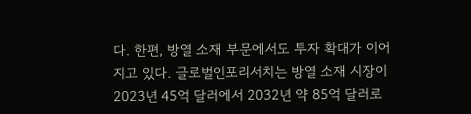다. 한편, 방열 소재 부문에서도 투자 확대가 이어지고 있다. 글로벌인포리서치는 방열 소재 시장이 2023년 45억 달러에서 2032년 약 85억 달러로